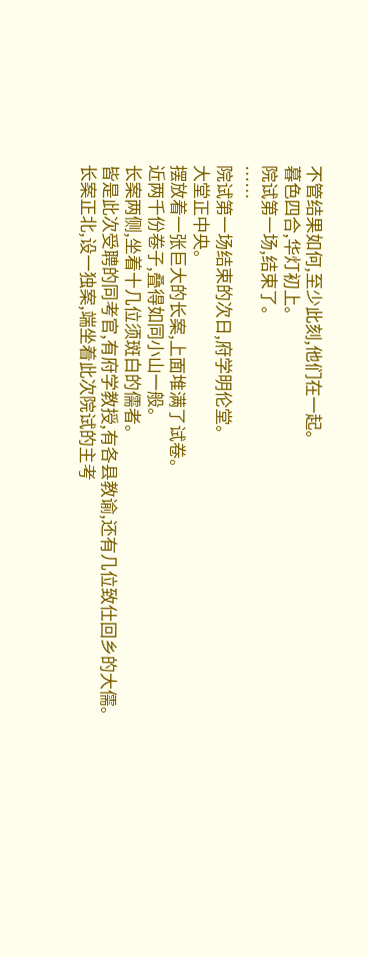不管结果如何,至少此刻,他们在一起。
暮色四合,华灯初上。
院试第一场,结束了。
……
院试第一场结束的次日,府学明伦堂。
大堂正中央。
摆放着一张巨大的长案,上面堆满了试卷。
近两千份卷子,叠得如同小山一般。
长案两侧,坐着十几位须斑白的儒者。
皆是此次受聘的同考官,有府学教授,有各县教谕,还有几位致仕回乡的大儒。
长案正北,设一独案,端坐着此次院试的主考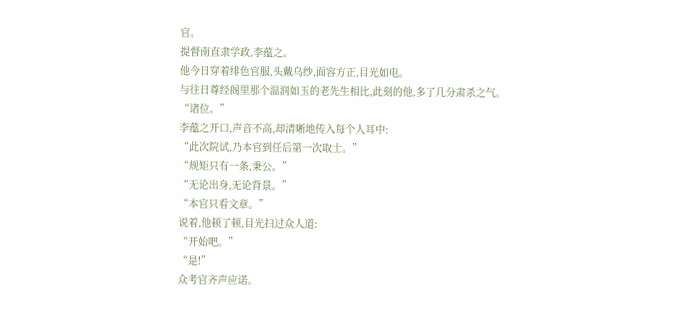官。
提督南直隶学政,李蕴之。
他今日穿着绯色官服,头戴乌纱,面容方正,目光如电。
与往日尊经阁里那个温润如玉的老先生相比,此刻的他,多了几分肃杀之气。
“诸位。”
李蕴之开口,声音不高,却清晰地传入每个人耳中:
“此次院试,乃本官到任后第一次取士。”
“规矩只有一条,秉公。”
“无论出身,无论背景。”
“本官只看文章。”
说着,他顿了顿,目光扫过众人道:
“开始吧。”
“是!”
众考官齐声应诺。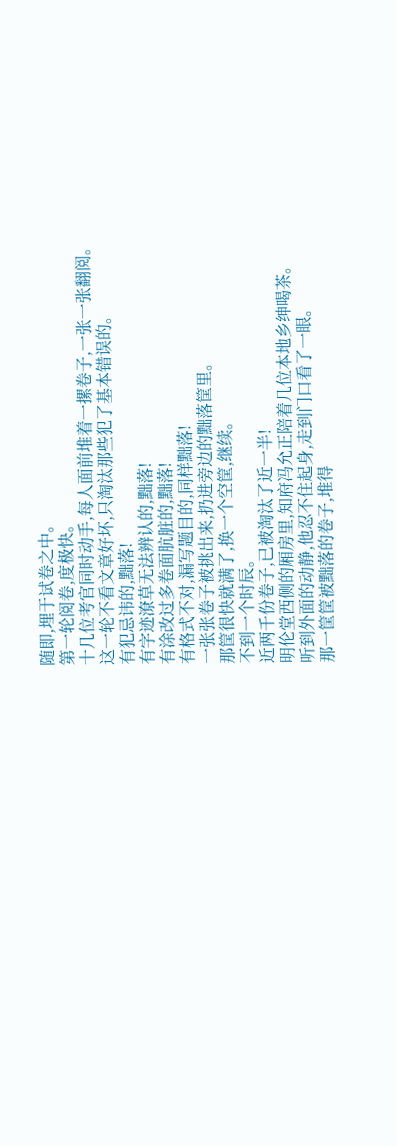随即,埋于试卷之中。
第一轮阅卷,度极快。
十几位考官同时动手,每人面前堆着一摞卷子,一张一张翻阅。
这一轮不看文章好坏,只淘汰那些犯了基本错误的。
有犯忌讳的,黜落!
有字迹潦草无法辨认的,黜落!
有涂改过多卷面肮脏的,黜落!
有格式不对,漏写题目的,同样黜落!
一张张卷子被挑出来,扔进旁边的黜落筐里。
那筐很快就满了,换一个空筐,继续。
不到一个时辰。
近两千份卷子,已被淘汰了近一半!
明伦堂西侧的厢房里,知府冯允正陪着几位本地乡绅喝茶。
听到外面的动静,他忍不住起身,走到门口看了一眼。
那一筐筐被黜落的卷子,堆得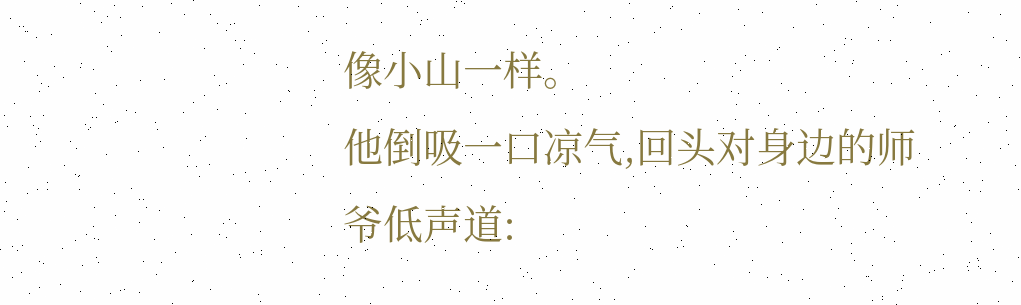像小山一样。
他倒吸一口凉气,回头对身边的师爷低声道: